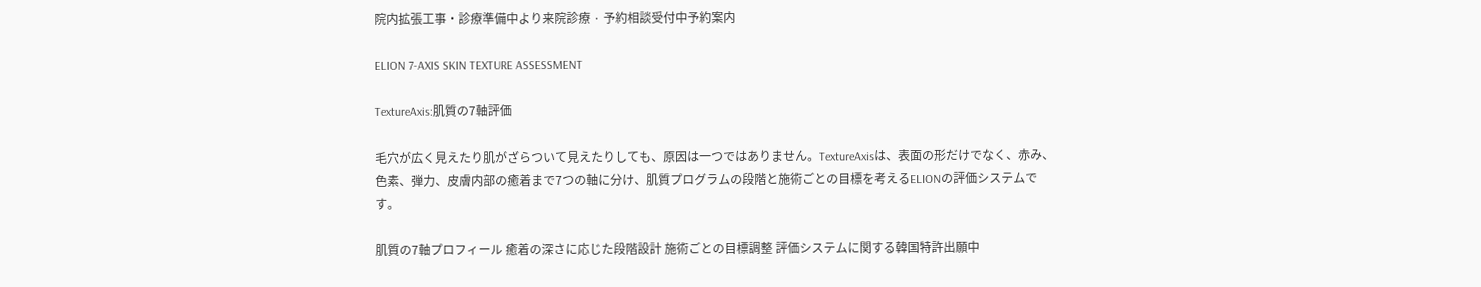院内拡張工事・診療準備中より来院診療 · 予約相談受付中予約案内

ELION 7-AXIS SKIN TEXTURE ASSESSMENT

TextureAxis:肌質の7軸評価

毛穴が広く見えたり肌がざらついて見えたりしても、原因は一つではありません。TextureAxisは、表面の形だけでなく、赤み、色素、弾力、皮膚内部の癒着まで7つの軸に分け、肌質プログラムの段階と施術ごとの目標を考えるELIONの評価システムです。

肌質の7軸プロフィール 癒着の深さに応じた段階設計 施術ごとの目標調整 評価システムに関する韓国特許出願中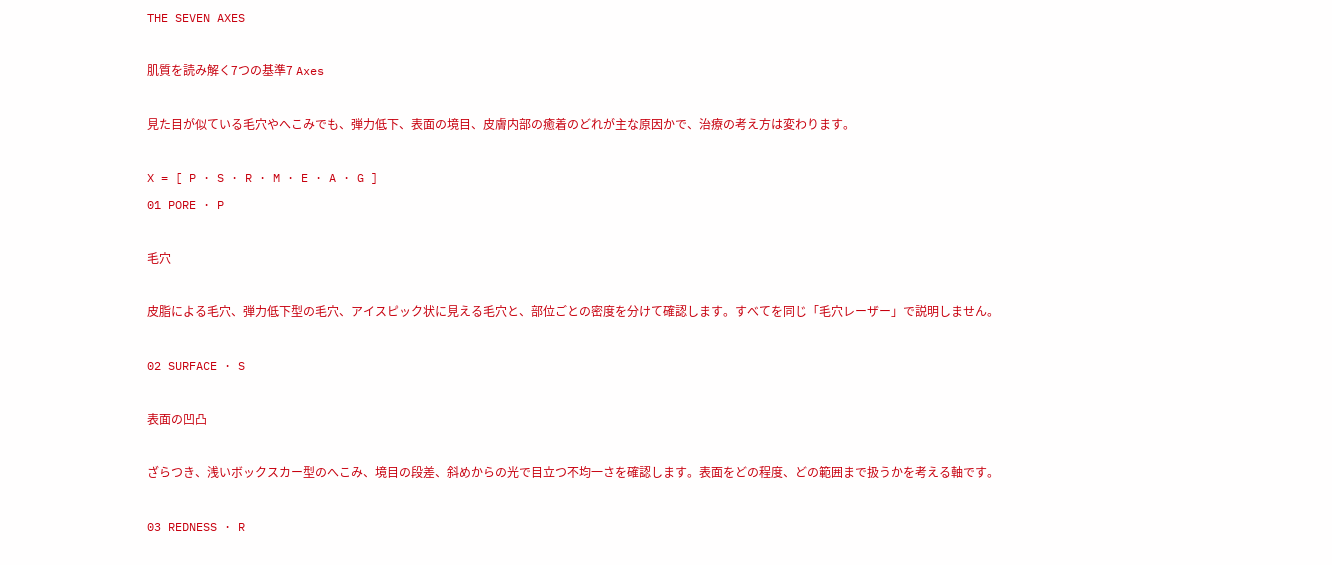THE SEVEN AXES

肌質を読み解く7つの基準7 Axes

見た目が似ている毛穴やへこみでも、弾力低下、表面の境目、皮膚内部の癒着のどれが主な原因かで、治療の考え方は変わります。

X = [ P · S · R · M · E · A · G ]
01 PORE · P

毛穴

皮脂による毛穴、弾力低下型の毛穴、アイスピック状に見える毛穴と、部位ごとの密度を分けて確認します。すべてを同じ「毛穴レーザー」で説明しません。

02 SURFACE · S

表面の凹凸

ざらつき、浅いボックスカー型のへこみ、境目の段差、斜めからの光で目立つ不均一さを確認します。表面をどの程度、どの範囲まで扱うかを考える軸です。

03 REDNESS · R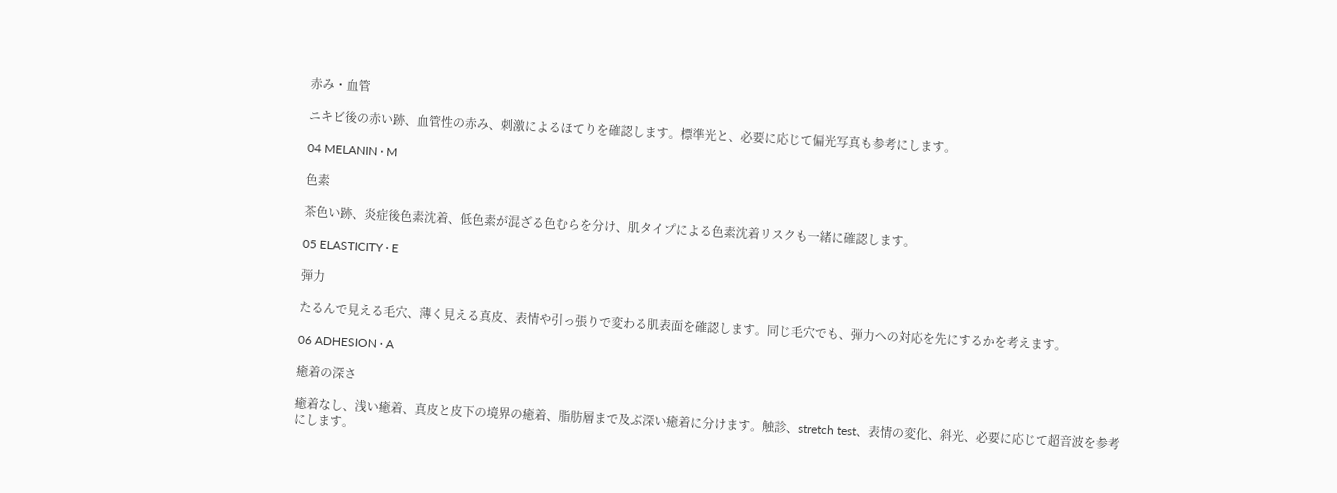赤み・血管

ニキビ後の赤い跡、血管性の赤み、刺激によるほてりを確認します。標準光と、必要に応じて偏光写真も参考にします。

04 MELANIN · M

色素

茶色い跡、炎症後色素沈着、低色素が混ざる色むらを分け、肌タイプによる色素沈着リスクも一緒に確認します。

05 ELASTICITY · E

弾力

たるんで見える毛穴、薄く見える真皮、表情や引っ張りで変わる肌表面を確認します。同じ毛穴でも、弾力への対応を先にするかを考えます。

06 ADHESION · A

癒着の深さ

癒着なし、浅い癒着、真皮と皮下の境界の癒着、脂肪層まで及ぶ深い癒着に分けます。触診、stretch test、表情の変化、斜光、必要に応じて超音波を参考にします。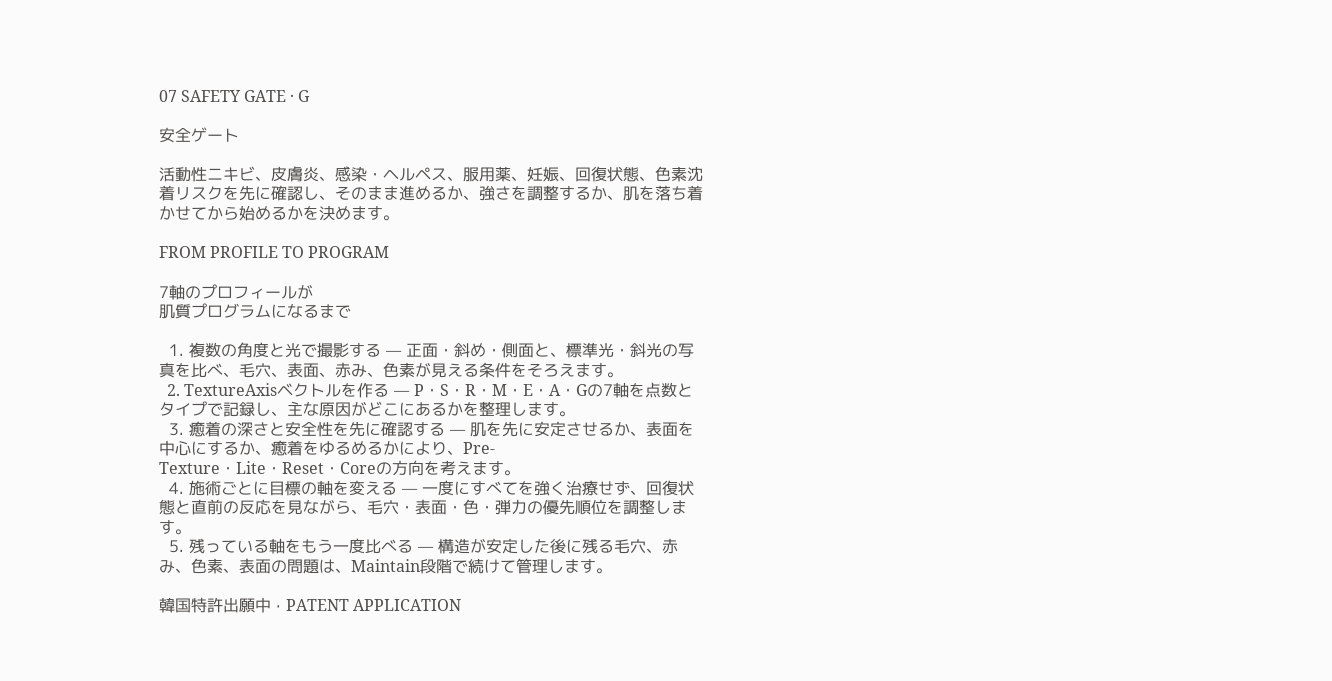07 SAFETY GATE · G

安全ゲート

活動性ニキビ、皮膚炎、感染・ヘルペス、服用薬、妊娠、回復状態、色素沈着リスクを先に確認し、そのまま進めるか、強さを調整するか、肌を落ち着かせてから始めるかを決めます。

FROM PROFILE TO PROGRAM

7軸のプロフィールが
肌質プログラムになるまで

  1. 複数の角度と光で撮影する — 正面・斜め・側面と、標準光・斜光の写真を比べ、毛穴、表面、赤み、色素が見える条件をそろえます。
  2. TextureAxisベクトルを作る — P・S・R・M・E・A・Gの7軸を点数とタイプで記録し、主な原因がどこにあるかを整理します。
  3. 癒着の深さと安全性を先に確認する — 肌を先に安定させるか、表面を中心にするか、癒着をゆるめるかにより、Pre-Texture・Lite・Reset・Coreの方向を考えます。
  4. 施術ごとに目標の軸を変える — 一度にすべてを強く治療せず、回復状態と直前の反応を見ながら、毛穴・表面・色・弾力の優先順位を調整します。
  5. 残っている軸をもう一度比べる — 構造が安定した後に残る毛穴、赤み、色素、表面の問題は、Maintain段階で続けて管理します。

韓国特許出願中 · PATENT APPLICATION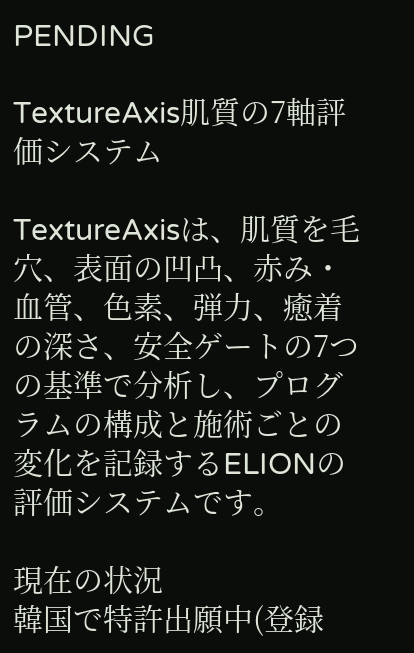PENDING

TextureAxis肌質の7軸評価システム

TextureAxisは、肌質を毛穴、表面の凹凸、赤み・血管、色素、弾力、癒着の深さ、安全ゲートの7つの基準で分析し、プログラムの構成と施術ごとの変化を記録するELIONの評価システムです。

現在の状況
韓国で特許出願中(登録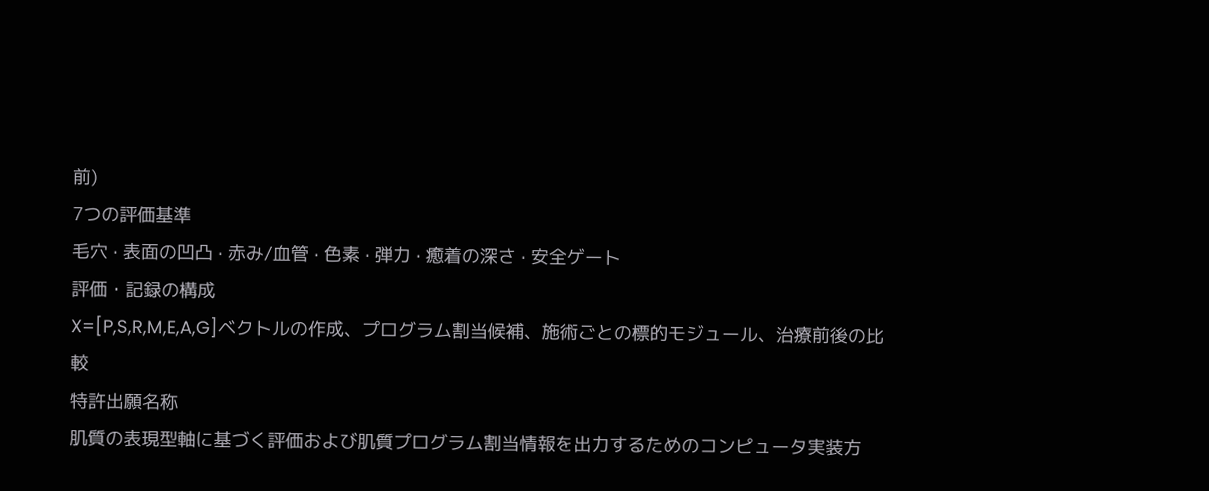前)
7つの評価基準
毛穴 · 表面の凹凸 · 赤み/血管 · 色素 · 弾力 · 癒着の深さ · 安全ゲート
評価・記録の構成
X=[P,S,R,M,E,A,G]ベクトルの作成、プログラム割当候補、施術ごとの標的モジュール、治療前後の比較
特許出願名称
肌質の表現型軸に基づく評価および肌質プログラム割当情報を出力するためのコンピュータ実装方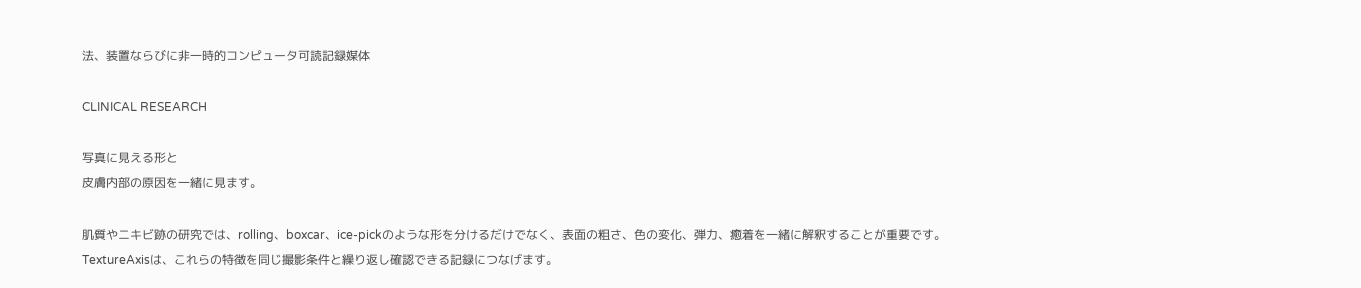法、装置ならびに非一時的コンピュータ可読記録媒体

CLINICAL RESEARCH

写真に見える形と
皮膚内部の原因を一緒に見ます。

肌質やニキビ跡の研究では、rolling、boxcar、ice-pickのような形を分けるだけでなく、表面の粗さ、色の変化、弾力、癒着を一緒に解釈することが重要です。TextureAxisは、これらの特徴を同じ撮影条件と繰り返し確認できる記録につなげます。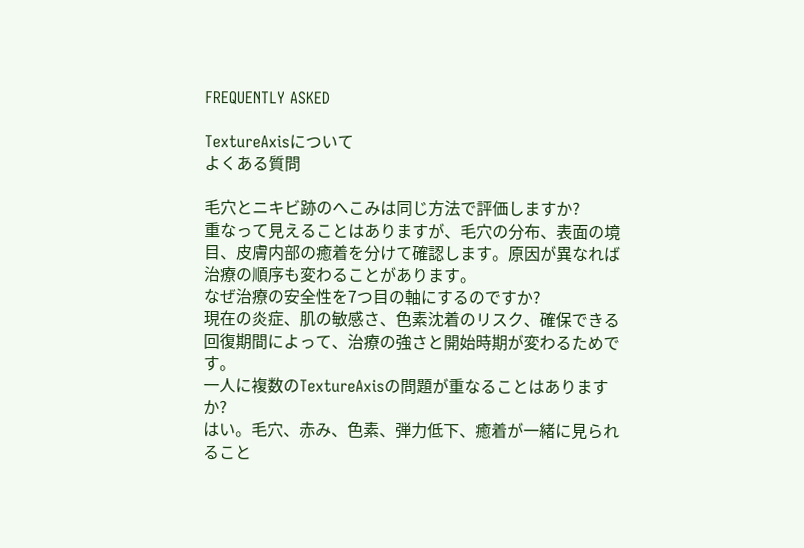FREQUENTLY ASKED

TextureAxisについて
よくある質問

毛穴とニキビ跡のへこみは同じ方法で評価しますか?
重なって見えることはありますが、毛穴の分布、表面の境目、皮膚内部の癒着を分けて確認します。原因が異なれば治療の順序も変わることがあります。
なぜ治療の安全性を7つ目の軸にするのですか?
現在の炎症、肌の敏感さ、色素沈着のリスク、確保できる回復期間によって、治療の強さと開始時期が変わるためです。
一人に複数のTextureAxisの問題が重なることはありますか?
はい。毛穴、赤み、色素、弾力低下、癒着が一緒に見られること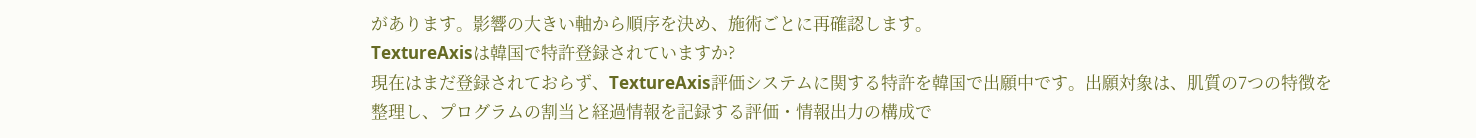があります。影響の大きい軸から順序を決め、施術ごとに再確認します。
TextureAxisは韓国で特許登録されていますか?
現在はまだ登録されておらず、TextureAxis評価システムに関する特許を韓国で出願中です。出願対象は、肌質の7つの特徴を整理し、プログラムの割当と経過情報を記録する評価・情報出力の構成で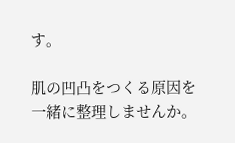す。

肌の凹凸をつくる原因を
一緒に整理しませんか。